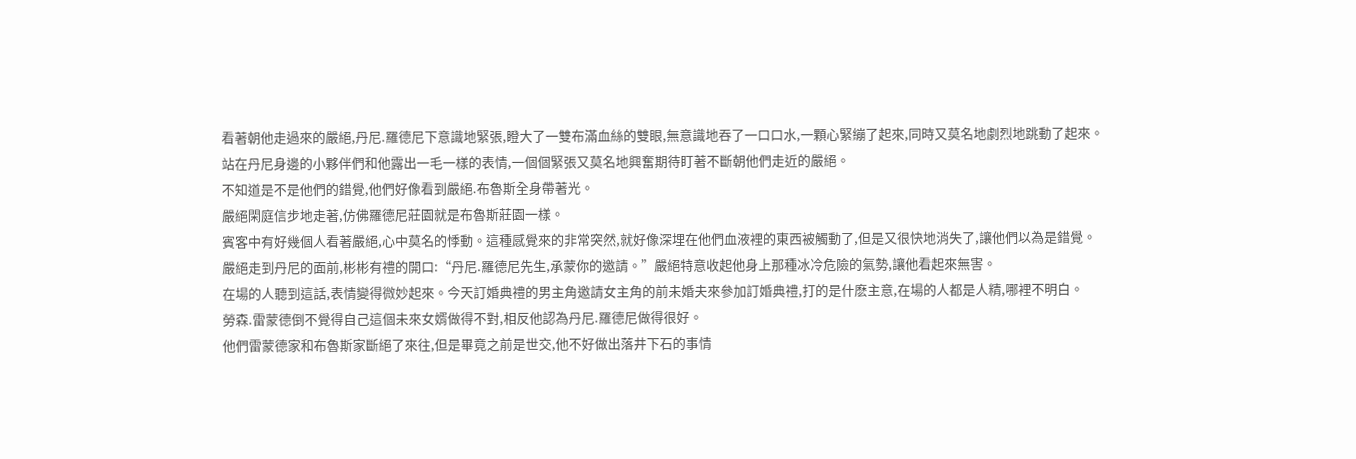看著朝他走過來的嚴絕,丹尼.羅德尼下意識地緊張,瞪大了一雙布滿血絲的雙眼,無意識地吞了一口口水,一顆心緊繃了起來,同時又莫名地劇烈地跳動了起來。
站在丹尼身邊的小夥伴們和他露出一毛一樣的表情,一個個緊張又莫名地興奮期待盯著不斷朝他們走近的嚴絕。
不知道是不是他們的錯覺,他們好像看到嚴絕.布魯斯全身帶著光。
嚴絕閑庭信步地走著,仿佛羅德尼莊園就是布魯斯莊園一樣。
賓客中有好幾個人看著嚴絕,心中莫名的悸動。這種感覺來的非常突然,就好像深埋在他們血液裡的東西被觸動了,但是又很快地消失了,讓他們以為是錯覺。
嚴絕走到丹尼的面前,彬彬有禮的開口:“丹尼.羅德尼先生,承蒙你的邀請。”嚴絕特意收起他身上那種冰冷危險的氣勢,讓他看起來無害。
在場的人聽到這話,表情變得微妙起來。今天訂婚典禮的男主角邀請女主角的前未婚夫來參加訂婚典禮,打的是什麽主意,在場的人都是人精,哪裡不明白。
勞森.雷蒙德倒不覺得自己這個未來女婿做得不對,相反他認為丹尼.羅德尼做得很好。
他們雷蒙德家和布魯斯家斷絕了來往,但是畢竟之前是世交,他不好做出落井下石的事情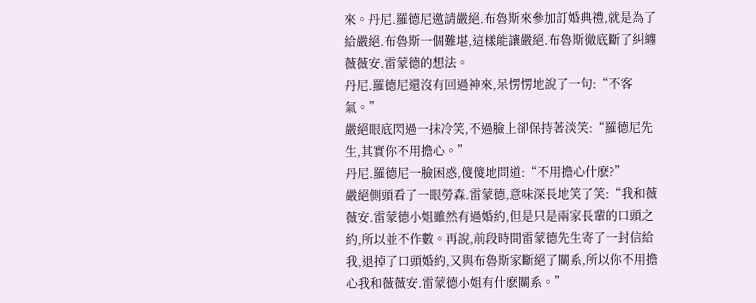來。丹尼.羅德尼邀請嚴絕.布魯斯來參加訂婚典禮,就是為了給嚴絕.布魯斯一個難堪,這樣能讓嚴絕.布魯斯徹底斷了糾纏薇薇安.雷蒙德的想法。
丹尼.羅德尼還沒有回過神來,呆愣愣地說了一句:“不客氣。”
嚴絕眼底閃過一抹冷笑,不過臉上卻保持著淡笑:“羅德尼先生,其實你不用擔心。”
丹尼.羅德尼一臉困惑,傻傻地問道:“不用擔心什麽?”
嚴絕側頭看了一眼勞森.雷蒙德,意味深長地笑了笑:“我和薇薇安.雷蒙德小姐雖然有過婚約,但是只是兩家長輩的口頭之約,所以並不作數。再說,前段時間雷蒙德先生寄了一封信給我,退掉了口頭婚約,又與布魯斯家斷絕了關系,所以你不用擔心我和薇薇安.雷蒙德小姐有什麽關系。”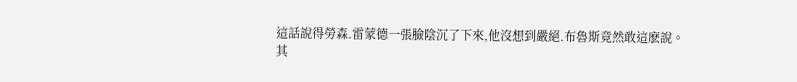這話說得勞森.雷蒙德一張臉陰沉了下來,他沒想到嚴絕.布魯斯竟然敢這麽說。
其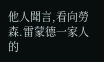他人聞言,看向勞森.雷蒙德一家人的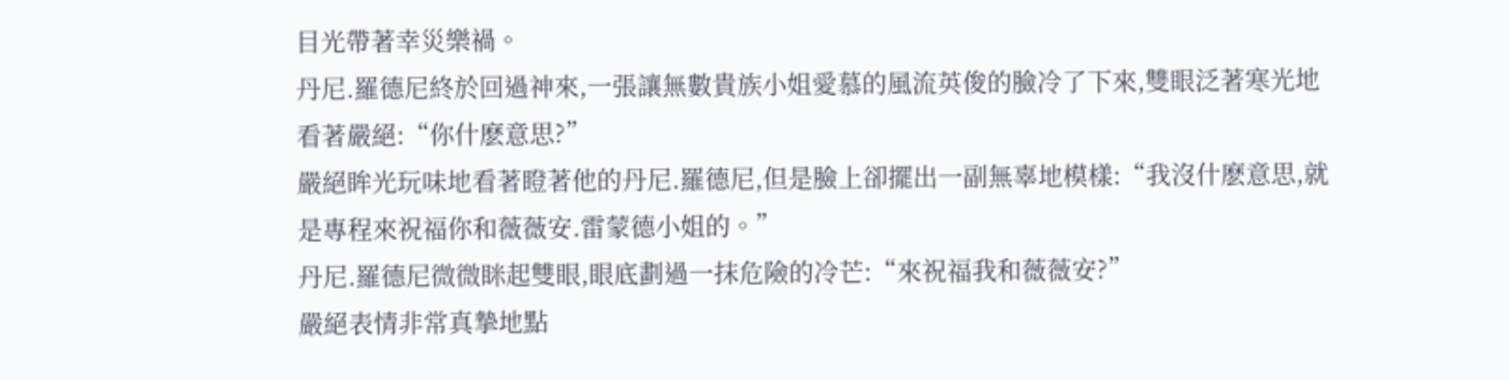目光帶著幸災樂禍。
丹尼.羅德尼終於回過神來,一張讓無數貴族小姐愛慕的風流英俊的臉冷了下來,雙眼泛著寒光地看著嚴絕:“你什麽意思?”
嚴絕眸光玩味地看著瞪著他的丹尼.羅德尼,但是臉上卻擺出一副無辜地模樣:“我沒什麽意思,就是專程來祝福你和薇薇安.雷蒙德小姐的。”
丹尼.羅德尼微微眯起雙眼,眼底劃過一抹危險的冷芒:“來祝福我和薇薇安?”
嚴絕表情非常真摯地點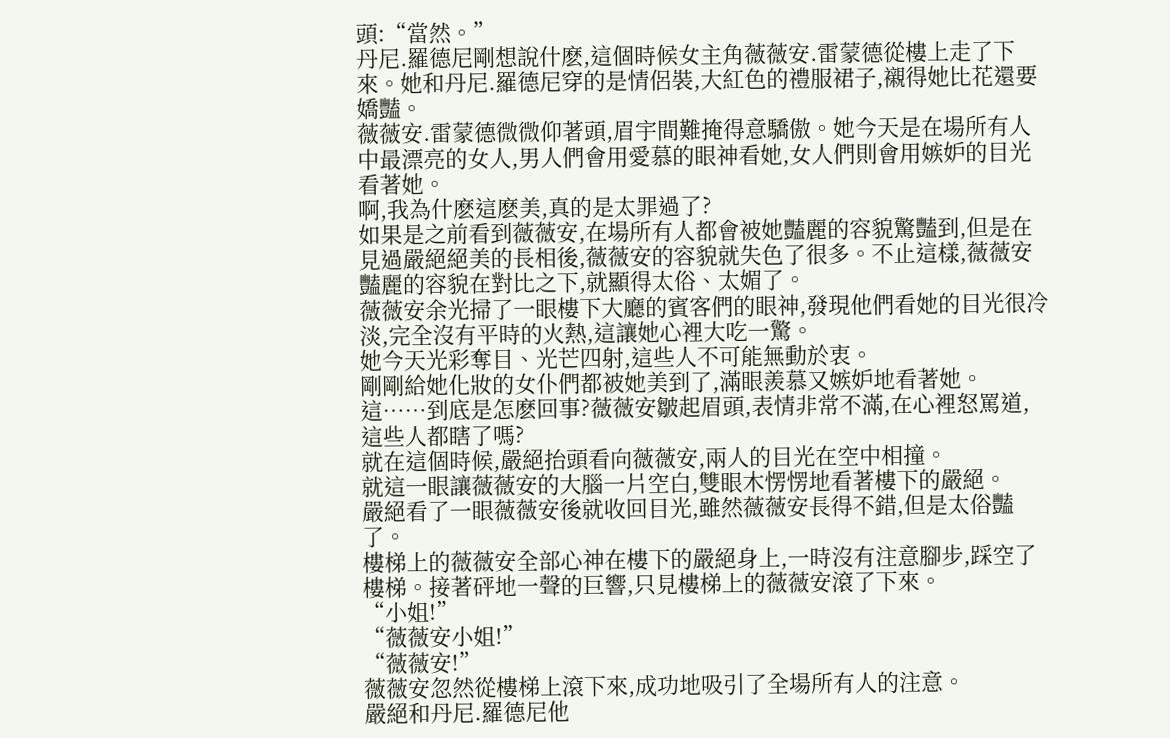頭:“當然。”
丹尼.羅德尼剛想說什麽,這個時候女主角薇薇安.雷蒙德從樓上走了下來。她和丹尼.羅德尼穿的是情侶裝,大紅色的禮服裙子,襯得她比花還要嬌豔。
薇薇安.雷蒙德微微仰著頭,眉宇間難掩得意驕傲。她今天是在場所有人中最漂亮的女人,男人們會用愛慕的眼神看她,女人們則會用嫉妒的目光看著她。
啊,我為什麽這麽美,真的是太罪過了?
如果是之前看到薇薇安,在場所有人都會被她豔麗的容貌驚豔到,但是在見過嚴絕絕美的長相後,薇薇安的容貌就失色了很多。不止這樣,薇薇安豔麗的容貌在對比之下,就顯得太俗、太媚了。
薇薇安余光掃了一眼樓下大廳的賓客們的眼神,發現他們看她的目光很冷淡,完全沒有平時的火熱,這讓她心裡大吃一驚。
她今天光彩奪目、光芒四射,這些人不可能無動於衷。
剛剛給她化妝的女仆們都被她美到了,滿眼羨慕又嫉妒地看著她。
這……到底是怎麽回事?薇薇安皺起眉頭,表情非常不滿,在心裡怒罵道,這些人都瞎了嗎?
就在這個時候,嚴絕抬頭看向薇薇安,兩人的目光在空中相撞。
就這一眼讓薇薇安的大腦一片空白,雙眼木愣愣地看著樓下的嚴絕。
嚴絕看了一眼薇薇安後就收回目光,雖然薇薇安長得不錯,但是太俗豔了。
樓梯上的薇薇安全部心神在樓下的嚴絕身上,一時沒有注意腳步,踩空了樓梯。接著砰地一聲的巨響,只見樓梯上的薇薇安滾了下來。
“小姐!”
“薇薇安小姐!”
“薇薇安!”
薇薇安忽然從樓梯上滾下來,成功地吸引了全場所有人的注意。
嚴絕和丹尼.羅德尼他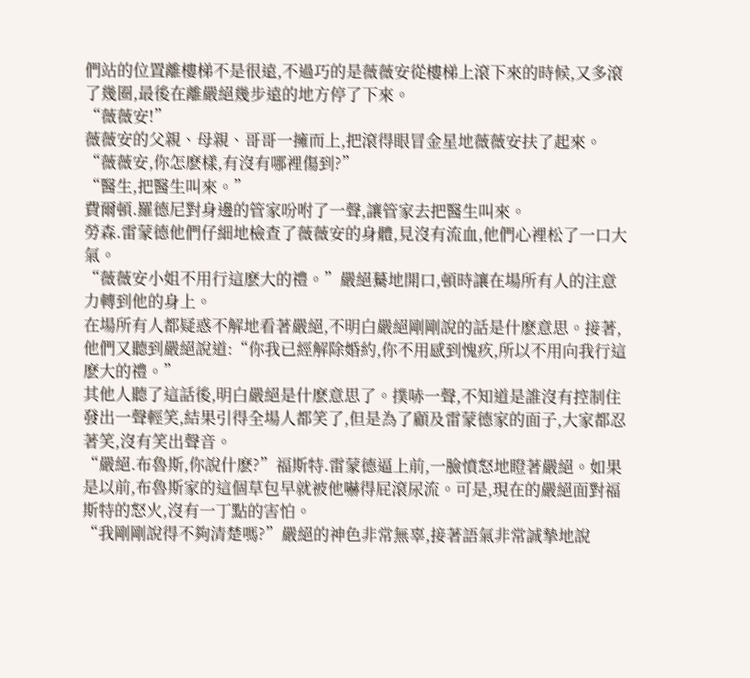們站的位置離樓梯不是很遠,不過巧的是薇薇安從樓梯上滾下來的時候,又多滾了幾圈,最後在離嚴絕幾步遠的地方停了下來。
“薇薇安!”
薇薇安的父親、母親、哥哥一擁而上,把滾得眼冒金星地薇薇安扶了起來。
“薇薇安,你怎麽樣,有沒有哪裡傷到?”
“醫生,把醫生叫來。”
費爾頓.羅德尼對身邊的管家吩咐了一聲,讓管家去把醫生叫來。
勞森.雷蒙德他們仔細地檢查了薇薇安的身體,見沒有流血,他們心裡松了一口大氣。
“薇薇安小姐不用行這麽大的禮。”嚴絕驀地開口,頓時讓在場所有人的注意力轉到他的身上。
在場所有人都疑惑不解地看著嚴絕,不明白嚴絕剛剛說的話是什麽意思。接著,他們又聽到嚴絕說道:“你我已經解除婚約,你不用感到愧疚,所以不用向我行這麽大的禮。”
其他人聽了這話後,明白嚴絕是什麽意思了。撲哧一聲,不知道是誰沒有控制住發出一聲輕笑,結果引得全場人都笑了,但是為了顧及雷蒙德家的面子,大家都忍著笑,沒有笑出聲音。
“嚴絕.布魯斯,你說什麽?”福斯特.雷蒙德逼上前,一臉憤怒地瞪著嚴絕。如果是以前,布魯斯家的這個草包早就被他嚇得屁滾尿流。可是,現在的嚴絕面對福斯特的怒火,沒有一丁點的害怕。
“我剛剛說得不夠清楚嗎?”嚴絕的神色非常無辜,接著語氣非常誠摯地說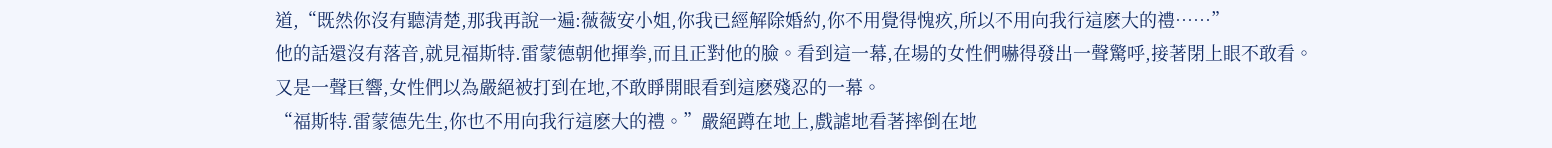道,“既然你沒有聽清楚,那我再說一遍:薇薇安小姐,你我已經解除婚約,你不用覺得愧疚,所以不用向我行這麽大的禮……”
他的話還沒有落音,就見福斯特.雷蒙德朝他揮拳,而且正對他的臉。看到這一幕,在場的女性們嚇得發出一聲驚呼,接著閉上眼不敢看。
又是一聲巨響,女性們以為嚴絕被打到在地,不敢睜開眼看到這麽殘忍的一幕。
“福斯特.雷蒙德先生,你也不用向我行這麽大的禮。”嚴絕蹲在地上,戲謔地看著摔倒在地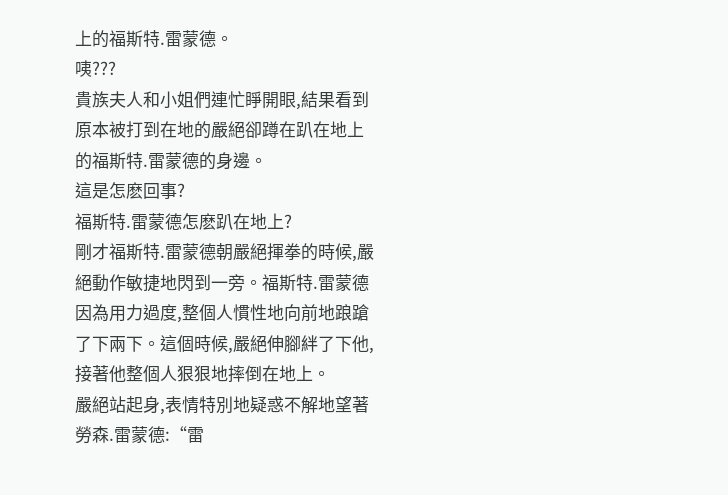上的福斯特.雷蒙德。
咦???
貴族夫人和小姐們連忙睜開眼,結果看到原本被打到在地的嚴絕卻蹲在趴在地上的福斯特.雷蒙德的身邊。
這是怎麽回事?
福斯特.雷蒙德怎麽趴在地上?
剛才福斯特.雷蒙德朝嚴絕揮拳的時候,嚴絕動作敏捷地閃到一旁。福斯特.雷蒙德因為用力過度,整個人慣性地向前地踉蹌了下兩下。這個時候,嚴絕伸腳絆了下他,接著他整個人狠狠地摔倒在地上。
嚴絕站起身,表情特別地疑惑不解地望著勞森.雷蒙德:“雷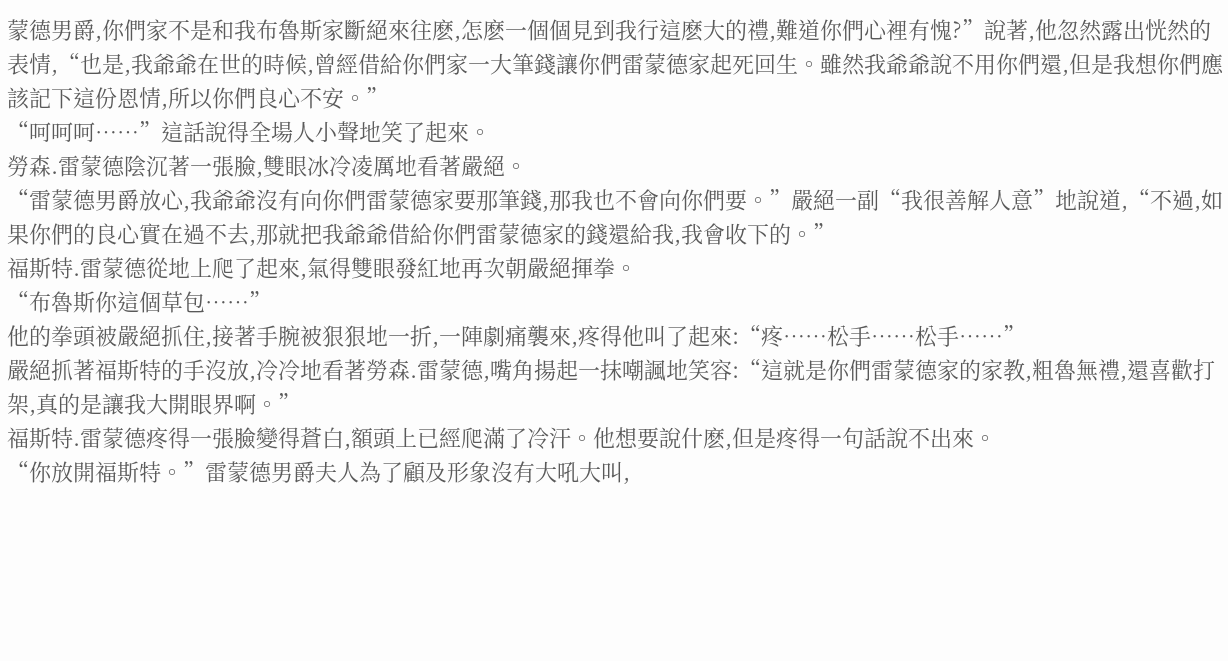蒙德男爵,你們家不是和我布魯斯家斷絕來往麽,怎麽一個個見到我行這麽大的禮,難道你們心裡有愧?”說著,他忽然露出恍然的表情,“也是,我爺爺在世的時候,曾經借給你們家一大筆錢讓你們雷蒙德家起死回生。雖然我爺爺說不用你們還,但是我想你們應該記下這份恩情,所以你們良心不安。”
“呵呵呵……”這話說得全場人小聲地笑了起來。
勞森.雷蒙德陰沉著一張臉,雙眼冰冷凌厲地看著嚴絕。
“雷蒙德男爵放心,我爺爺沒有向你們雷蒙德家要那筆錢,那我也不會向你們要。”嚴絕一副“我很善解人意”地說道,“不過,如果你們的良心實在過不去,那就把我爺爺借給你們雷蒙德家的錢還給我,我會收下的。”
福斯特.雷蒙德從地上爬了起來,氣得雙眼發紅地再次朝嚴絕揮拳。
“布魯斯你這個草包……”
他的拳頭被嚴絕抓住,接著手腕被狠狠地一折,一陣劇痛襲來,疼得他叫了起來:“疼……松手……松手……”
嚴絕抓著福斯特的手沒放,冷冷地看著勞森.雷蒙德,嘴角揚起一抹嘲諷地笑容:“這就是你們雷蒙德家的家教,粗魯無禮,還喜歡打架,真的是讓我大開眼界啊。”
福斯特.雷蒙德疼得一張臉變得蒼白,額頭上已經爬滿了冷汗。他想要說什麽,但是疼得一句話說不出來。
“你放開福斯特。”雷蒙德男爵夫人為了顧及形象沒有大吼大叫,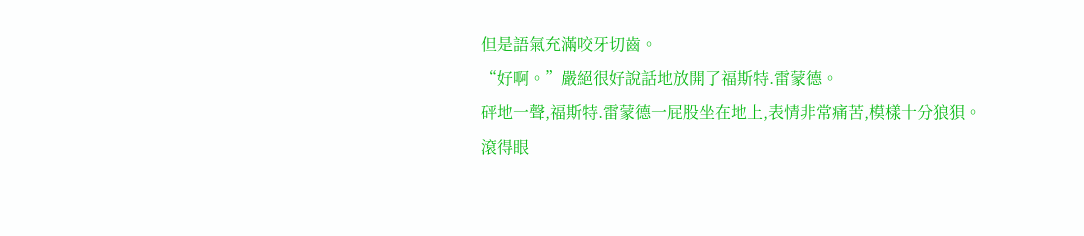但是語氣充滿咬牙切齒。
“好啊。”嚴絕很好說話地放開了福斯特.雷蒙德。
砰地一聲,福斯特.雷蒙德一屁股坐在地上,表情非常痛苦,模樣十分狼狽。
滾得眼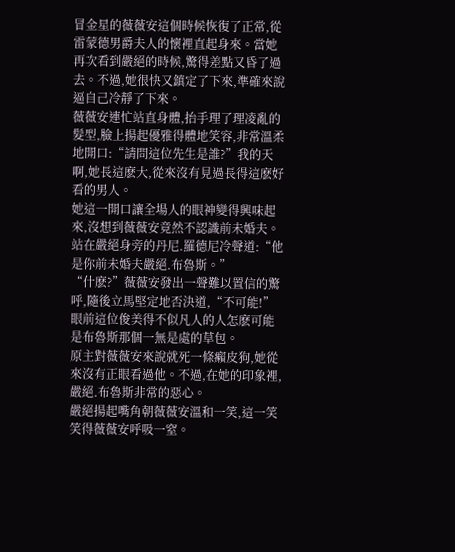冒金星的薇薇安這個時候恢復了正常,從雷蒙德男爵夫人的懷裡直起身來。當她再次看到嚴絕的時候,驚得差點又昏了過去。不過,她很快又鎮定了下來,準確來說逼自己冷靜了下來。
薇薇安連忙站直身體,抬手理了理凌亂的髮型,臉上揚起優雅得體地笑容,非常溫柔地開口:“請問這位先生是誰?”我的天啊,她長這麽大,從來沒有見過長得這麽好看的男人。
她這一開口讓全場人的眼神變得興味起來,沒想到薇薇安竟然不認識前未婚夫。
站在嚴絕身旁的丹尼.羅德尼冷聲道:“他是你前未婚夫嚴絕.布魯斯。”
“什麽?”薇薇安發出一聲難以置信的驚呼,隨後立馬堅定地否決道,“不可能!”眼前這位俊美得不似凡人的人怎麽可能是布魯斯那個一無是處的草包。
原主對薇薇安來說就死一條癩皮狗,她從來沒有正眼看過他。不過,在她的印象裡,嚴絕.布魯斯非常的惡心。
嚴絕揚起嘴角朝薇薇安溫和一笑,這一笑笑得薇薇安呼吸一窒。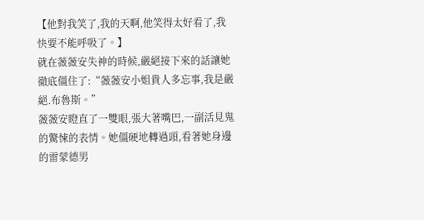【他對我笑了,我的天啊,他笑得太好看了,我快要不能呼吸了。】
就在薇薇安失神的時候,嚴絕接下來的話讓她徹底僵住了:“薇薇安小姐貴人多忘事,我是嚴絕.布魯斯。”
薇薇安瞪直了一雙眼,張大著嘴巴,一副活見鬼的驚悚的表情。她僵硬地轉過頭,看著她身邊的雷蒙德男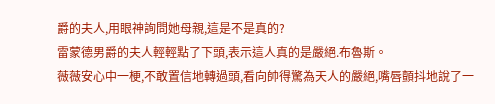爵的夫人,用眼神詢問她母親,這是不是真的?
雷蒙德男爵的夫人輕輕點了下頭,表示這人真的是嚴絕.布魯斯。
薇薇安心中一梗,不敢置信地轉過頭,看向帥得驚為天人的嚴絕,嘴唇顫抖地說了一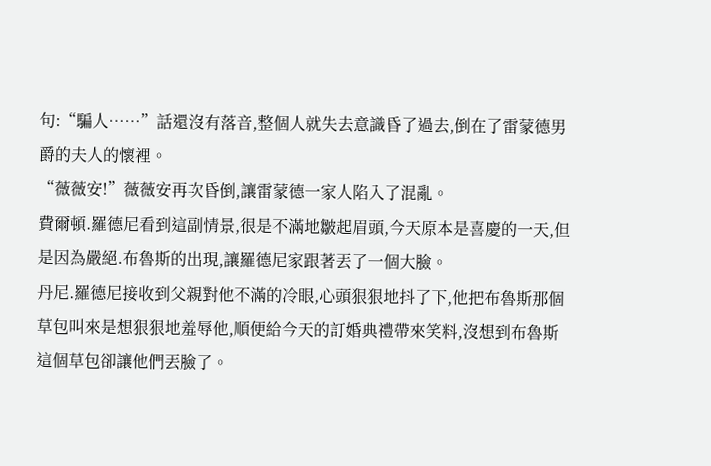句:“騙人……”話還沒有落音,整個人就失去意識昏了過去,倒在了雷蒙德男爵的夫人的懷裡。
“薇薇安!”薇薇安再次昏倒,讓雷蒙德一家人陷入了混亂。
費爾頓.羅德尼看到這副情景,很是不滿地皺起眉頭,今天原本是喜慶的一天,但是因為嚴絕.布魯斯的出現,讓羅德尼家跟著丟了一個大臉。
丹尼.羅德尼接收到父親對他不滿的冷眼,心頭狠狠地抖了下,他把布魯斯那個草包叫來是想狠狠地羞辱他,順便給今天的訂婚典禮帶來笑料,沒想到布魯斯這個草包卻讓他們丟臉了。